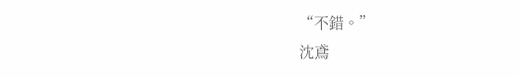“不錯。”
沈鳶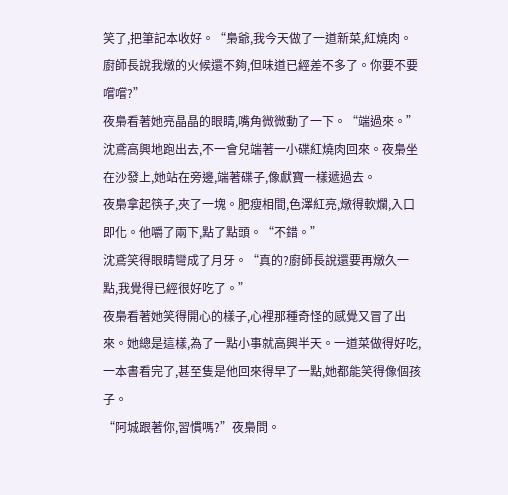笑了,把筆記本收好。“梟爺,我今天做了一道新菜,紅燒肉。廚師長說我燉的火候還不夠,但味道已經差不多了。你要不要嚐嚐?”
夜梟看著她亮晶晶的眼睛,嘴角微微動了一下。“端過來。”
沈鳶高興地跑出去,不一會兒端著一小碟紅燒肉回來。夜梟坐在沙發上,她站在旁邊,端著碟子,像獻寶一樣遞過去。
夜梟拿起筷子,夾了一塊。肥瘦相間,色澤紅亮,燉得軟爛,入口即化。他嚼了兩下,點了點頭。“不錯。”
沈鳶笑得眼睛彎成了月牙。“真的?廚師長說還要再燉久一點,我覺得已經很好吃了。”
夜梟看著她笑得開心的樣子,心裡那種奇怪的感覺又冒了出來。她總是這樣,為了一點小事就高興半天。一道菜做得好吃,一本書看完了,甚至隻是他回來得早了一點,她都能笑得像個孩子。
“阿城跟著你,習慣嗎?”夜梟問。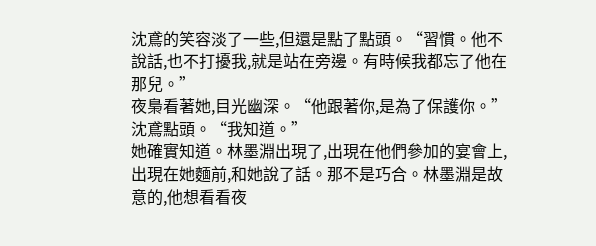沈鳶的笑容淡了一些,但還是點了點頭。“習慣。他不說話,也不打擾我,就是站在旁邊。有時候我都忘了他在那兒。”
夜梟看著她,目光幽深。“他跟著你,是為了保護你。”
沈鳶點頭。“我知道。”
她確實知道。林墨淵出現了,出現在他們參加的宴會上,出現在她麵前,和她說了話。那不是巧合。林墨淵是故意的,他想看看夜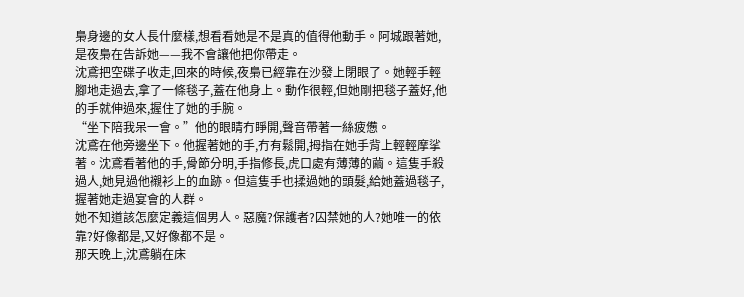梟身邊的女人長什麼樣,想看看她是不是真的值得他動手。阿城跟著她,是夜梟在告訴她——我不會讓他把你帶走。
沈鳶把空碟子收走,回來的時候,夜梟已經靠在沙發上閉眼了。她輕手輕腳地走過去,拿了一條毯子,蓋在他身上。動作很輕,但她剛把毯子蓋好,他的手就伸過來,握住了她的手腕。
“坐下陪我呆一會。”他的眼睛冇睜開,聲音帶著一絲疲憊。
沈鳶在他旁邊坐下。他握著她的手,冇有鬆開,拇指在她手背上輕輕摩挲著。沈鳶看著他的手,骨節分明,手指修長,虎口處有薄薄的繭。這隻手殺過人,她見過他襯衫上的血跡。但這隻手也揉過她的頭髮,給她蓋過毯子,握著她走過宴會的人群。
她不知道該怎麼定義這個男人。惡魔?保護者?囚禁她的人?她唯一的依靠?好像都是,又好像都不是。
那天晚上,沈鳶躺在床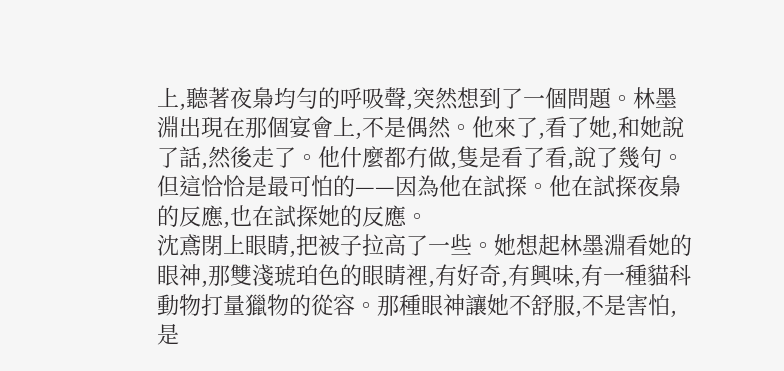上,聽著夜梟均勻的呼吸聲,突然想到了一個問題。林墨淵出現在那個宴會上,不是偶然。他來了,看了她,和她說了話,然後走了。他什麼都冇做,隻是看了看,說了幾句。但這恰恰是最可怕的——因為他在試探。他在試探夜梟的反應,也在試探她的反應。
沈鳶閉上眼睛,把被子拉高了一些。她想起林墨淵看她的眼神,那雙淺琥珀色的眼睛裡,有好奇,有興味,有一種貓科動物打量獵物的從容。那種眼神讓她不舒服,不是害怕,是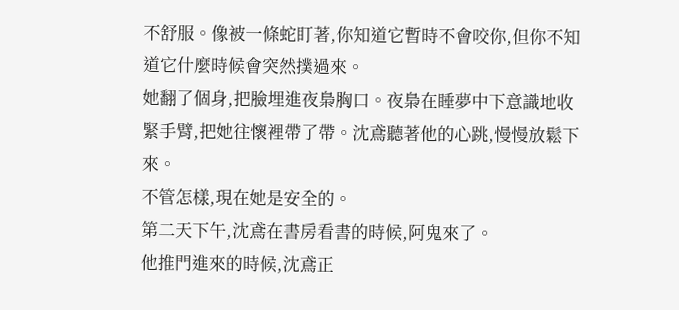不舒服。像被一條蛇盯著,你知道它暫時不會咬你,但你不知道它什麼時候會突然撲過來。
她翻了個身,把臉埋進夜梟胸口。夜梟在睡夢中下意識地收緊手臂,把她往懷裡帶了帶。沈鳶聽著他的心跳,慢慢放鬆下來。
不管怎樣,現在她是安全的。
第二天下午,沈鳶在書房看書的時候,阿鬼來了。
他推門進來的時候,沈鳶正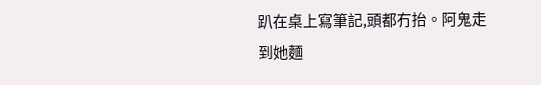趴在桌上寫筆記,頭都冇抬。阿鬼走到她麵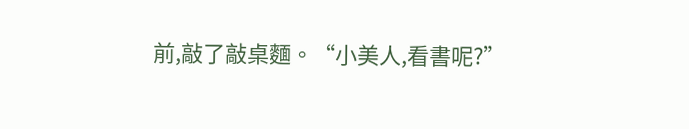前,敲了敲桌麵。“小美人,看書呢?”